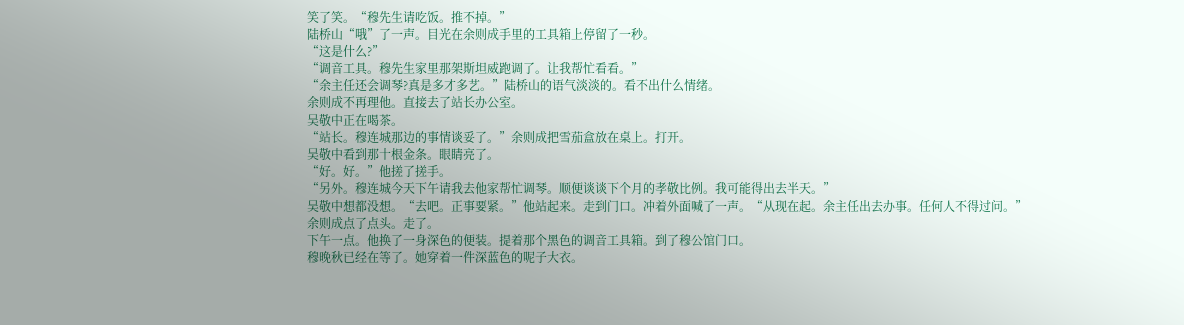笑了笑。“穆先生请吃饭。推不掉。”
陆桥山“哦”了一声。目光在余则成手里的工具箱上停留了一秒。
“这是什么?”
“调音工具。穆先生家里那架斯坦威跑调了。让我帮忙看看。”
“余主任还会调琴?真是多才多艺。”陆桥山的语气淡淡的。看不出什么情绪。
余则成不再理他。直接去了站长办公室。
吴敬中正在喝茶。
“站长。穆连城那边的事情谈妥了。”余则成把雪茄盒放在桌上。打开。
吴敬中看到那十根金条。眼睛亮了。
“好。好。”他搓了搓手。
“另外。穆连城今天下午请我去他家帮忙调琴。顺便谈谈下个月的孝敬比例。我可能得出去半天。”
吴敬中想都没想。“去吧。正事要紧。”他站起来。走到门口。冲着外面喊了一声。“从现在起。余主任出去办事。任何人不得过问。”
余则成点了点头。走了。
下午一点。他换了一身深色的便装。提着那个黑色的调音工具箱。到了穆公馆门口。
穆晚秋已经在等了。她穿着一件深蓝色的呢子大衣。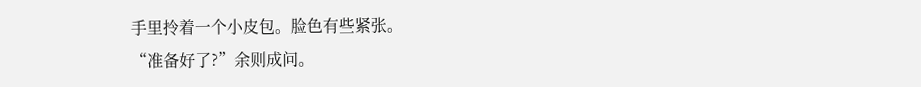手里拎着一个小皮包。脸色有些紧张。
“准备好了?”余则成问。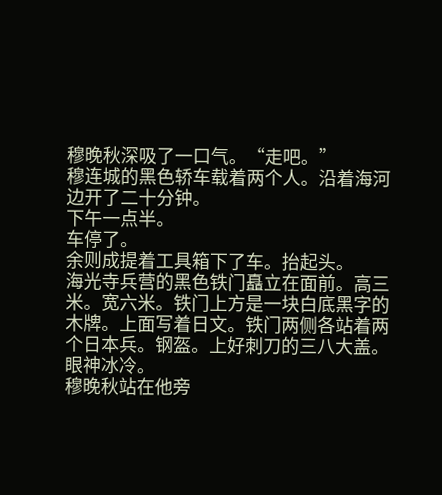穆晚秋深吸了一口气。“走吧。”
穆连城的黑色轿车载着两个人。沿着海河边开了二十分钟。
下午一点半。
车停了。
余则成提着工具箱下了车。抬起头。
海光寺兵营的黑色铁门矗立在面前。高三米。宽六米。铁门上方是一块白底黑字的木牌。上面写着日文。铁门两侧各站着两个日本兵。钢盔。上好刺刀的三八大盖。眼神冰冷。
穆晚秋站在他旁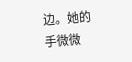边。她的手微微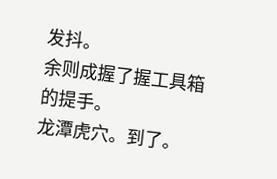发抖。
余则成握了握工具箱的提手。
龙潭虎穴。到了。